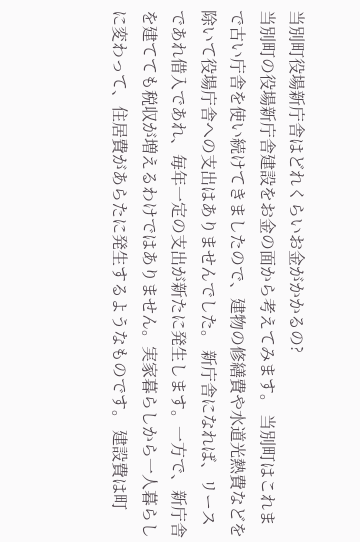当別町役場新庁舎はどれくらいお金がかかるの?
当別町の役場新庁舎建設をお金の面から考えてみます。 当別町はこれまで古い庁舎を使い続けてきましたので、建物の修繕費や水道光熱費などを除いて役場庁舎への支出はありませんでした。 新庁舎になれば、リースであれ借入であれ、毎年一定の支出が新たに発生します。一方で、新庁舎を建てても税収が増えるわけではありません。実家暮らしから一人暮らしに変わって、住居費があらたに発生するようなものです。 建設費は町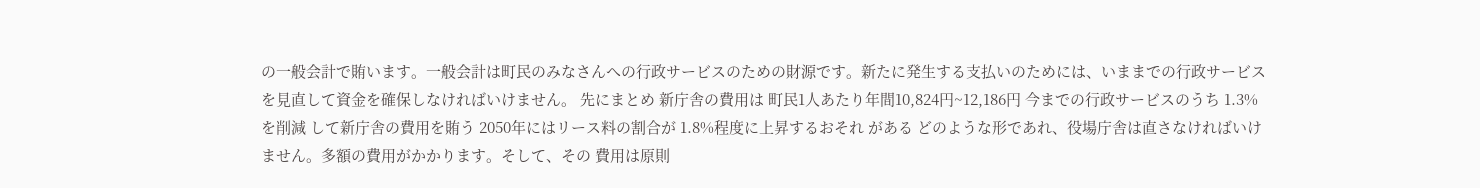の一般会計で賄います。一般会計は町民のみなさんへの行政サービスのための財源です。新たに発生する支払いのためには、いままでの行政サービスを見直して資金を確保しなければいけません。 先にまとめ 新庁舎の費用は 町民1人あたり年間10,824円~12,186円 今までの行政サービスのうち 1.3%を削減 して新庁舎の費用を賄う 2050年にはリース料の割合が 1.8%程度に上昇するおそれ がある どのような形であれ、役場庁舎は直さなければいけません。多額の費用がかかります。そして、その 費用は原則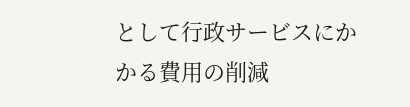として行政サービスにかかる費用の削減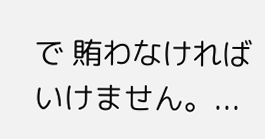で 賄わなければいけません。...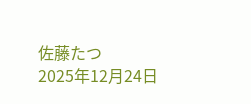佐藤たつ
2025年12月24日